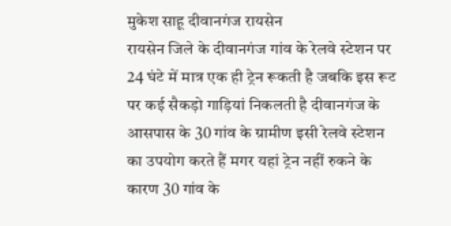मुकेश साहू दीवानगंज रायसेन
रायसेन जिले के दीवानगंज गांव के रेलवे स्टेशन पर 24 घंटे में मात्र एक ही ट्रेन रूकती है जबकि इस रूट पर कई सैकड़ो गाड़ियां निकलती है दीवानगंज के आसपास के 30 गांव के ग्रामीण इसी रेलवे स्टेशन का उपयोग करते हैं मगर यहां ट्रेन नहीं रुकने के कारण 30 गांव के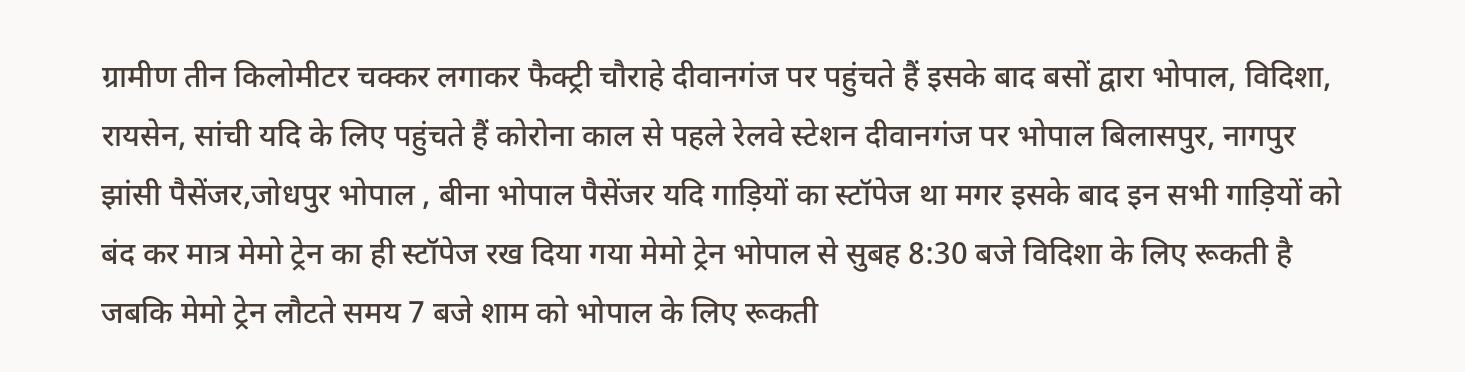ग्रामीण तीन किलोमीटर चक्कर लगाकर फैक्ट्री चौराहे दीवानगंज पर पहुंचते हैं इसके बाद बसों द्वारा भोपाल, विदिशा, रायसेन, सांची यदि के लिए पहुंचते हैं कोरोना काल से पहले रेलवे स्टेशन दीवानगंज पर भोपाल बिलासपुर, नागपुर झांसी पैसेंजर,जोधपुर भोपाल , बीना भोपाल पैसेंजर यदि गाड़ियों का स्टॉपेज था मगर इसके बाद इन सभी गाड़ियों को बंद कर मात्र मेमो ट्रेन का ही स्टॉपेज रख दिया गया मेमो ट्रेन भोपाल से सुबह 8:30 बजे विदिशा के लिए रूकती है जबकि मेमो ट्रेन लौटते समय 7 बजे शाम को भोपाल के लिए रूकती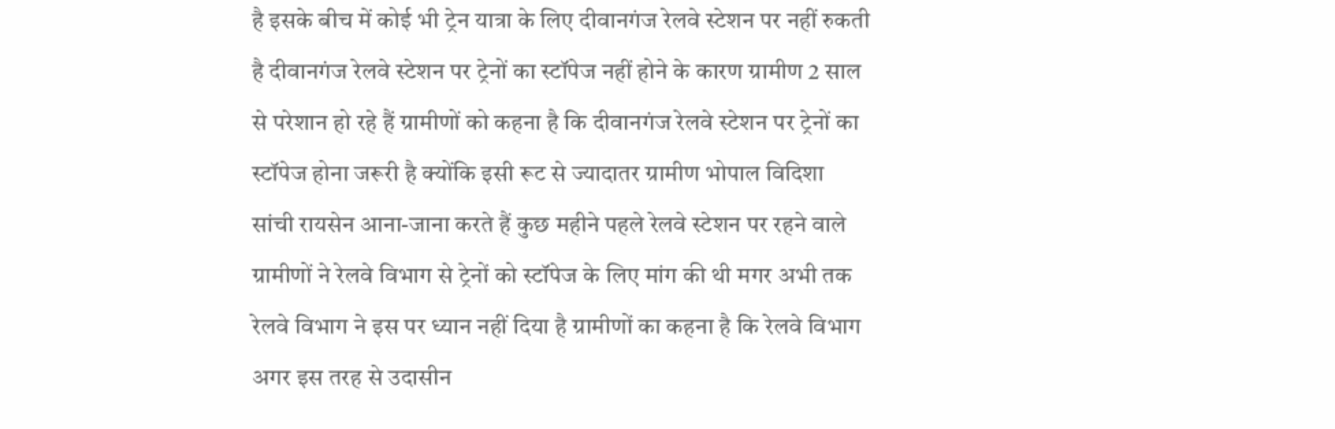है इसके बीच में कोई भी ट्रेन यात्रा के लिए दीवानगंज रेलवे स्टेशन पर नहीं रुकती है दीवानगंज रेलवे स्टेशन पर ट्रेनों का स्टॉपेज नहीं होने के कारण ग्रामीण 2 साल से परेशान हो रहे हैं ग्रामीणों को कहना है कि दीवानगंज रेलवे स्टेशन पर ट्रेनों का स्टॉपेज होना जरूरी है क्योंकि इसी रूट से ज्यादातर ग्रामीण भोपाल विदिशा सांची रायसेन आना-जाना करते हैं कुछ महीने पहले रेलवे स्टेशन पर रहने वाले ग्रामीणों ने रेलवे विभाग से ट्रेनों को स्टॉपेज के लिए मांग की थी मगर अभी तक रेलवे विभाग ने इस पर ध्यान नहीं दिया है ग्रामीणों का कहना है कि रेलवे विभाग अगर इस तरह से उदासीन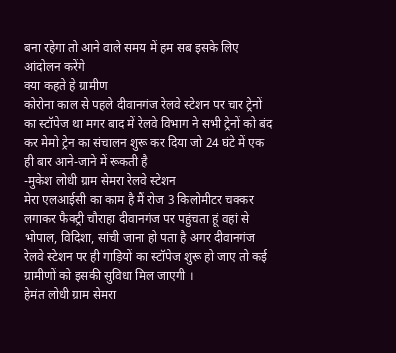बना रहेगा तो आने वाले समय में हम सब इसके लिए आंदोलन करेंगे
क्या कहते हे ग्रामीण
कोरोना काल से पहले दीवानगंज रेलवे स्टेशन पर चार ट्रेनों का स्टॉपेज था मगर बाद में रेलवे विभाग ने सभी ट्रेनों को बंद कर मेमो ट्रेन का संचालन शुरू कर दिया जो 24 घंटे में एक ही बार आने-जाने में रूकती है
-मुकेश लोधी ग्राम सेमरा रेलवे स्टेशन
मेरा एलआईसी का काम है मैं रोज 3 किलोमीटर चक्कर लगाकर फैक्ट्री चौराहा दीवानगंज पर पहुंचता हूं वहां से भोपाल, विदिशा, सांची जाना हो पता है अगर दीवानगंज रेलवे स्टेशन पर ही गाड़ियों का स्टॉपेज शुरू हो जाए तो कई ग्रामीणों को इसकी सुविधा मिल जाएगी ।
हेमंत लोधी ग्राम सेमरा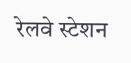रेलवे स्टेशन